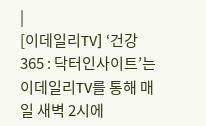|
[이데일리TV] ‘건강365 : 닥터인사이트’는 이데일리TV를 통해 매일 새벽 2시에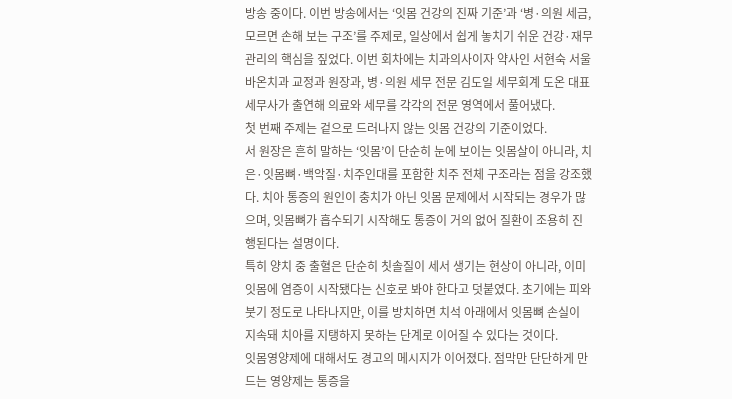방송 중이다. 이번 방송에서는 ‘잇몸 건강의 진짜 기준’과 ‘병·의원 세금, 모르면 손해 보는 구조’를 주제로, 일상에서 쉽게 놓치기 쉬운 건강·재무 관리의 핵심을 짚었다. 이번 회차에는 치과의사이자 약사인 서현숙 서울바온치과 교정과 원장과, 병·의원 세무 전문 김도일 세무회계 도온 대표세무사가 출연해 의료와 세무를 각각의 전문 영역에서 풀어냈다.
첫 번째 주제는 겉으로 드러나지 않는 잇몸 건강의 기준이었다.
서 원장은 흔히 말하는 ‘잇몸’이 단순히 눈에 보이는 잇몸살이 아니라, 치은·잇몸뼈·백악질·치주인대를 포함한 치주 전체 구조라는 점을 강조했다. 치아 통증의 원인이 충치가 아닌 잇몸 문제에서 시작되는 경우가 많으며, 잇몸뼈가 흡수되기 시작해도 통증이 거의 없어 질환이 조용히 진행된다는 설명이다.
특히 양치 중 출혈은 단순히 칫솔질이 세서 생기는 현상이 아니라, 이미 잇몸에 염증이 시작됐다는 신호로 봐야 한다고 덧붙였다. 초기에는 피와 붓기 정도로 나타나지만, 이를 방치하면 치석 아래에서 잇몸뼈 손실이 지속돼 치아를 지탱하지 못하는 단계로 이어질 수 있다는 것이다.
잇몸영양제에 대해서도 경고의 메시지가 이어졌다. 점막만 단단하게 만드는 영양제는 통증을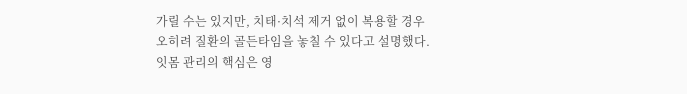가릴 수는 있지만, 치태·치석 제거 없이 복용할 경우 오히려 질환의 골든타임을 놓칠 수 있다고 설명했다. 잇몸 관리의 핵심은 영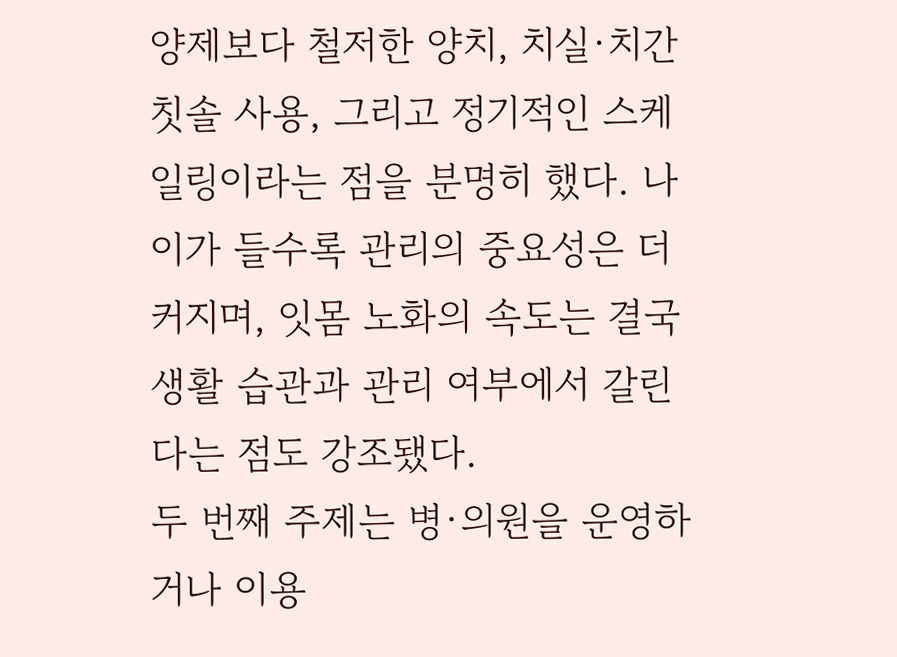양제보다 철저한 양치, 치실·치간칫솔 사용, 그리고 정기적인 스케일링이라는 점을 분명히 했다. 나이가 들수록 관리의 중요성은 더 커지며, 잇몸 노화의 속도는 결국 생활 습관과 관리 여부에서 갈린다는 점도 강조됐다.
두 번째 주제는 병·의원을 운영하거나 이용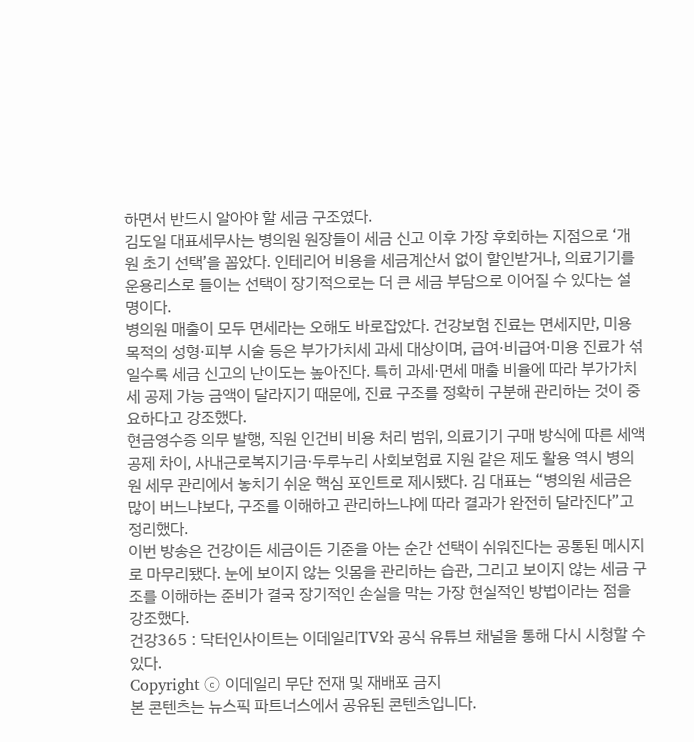하면서 반드시 알아야 할 세금 구조였다.
김도일 대표세무사는 병의원 원장들이 세금 신고 이후 가장 후회하는 지점으로 ‘개원 초기 선택’을 꼽았다. 인테리어 비용을 세금계산서 없이 할인받거나, 의료기기를 운용리스로 들이는 선택이 장기적으로는 더 큰 세금 부담으로 이어질 수 있다는 설명이다.
병의원 매출이 모두 면세라는 오해도 바로잡았다. 건강보험 진료는 면세지만, 미용 목적의 성형·피부 시술 등은 부가가치세 과세 대상이며, 급여·비급여·미용 진료가 섞일수록 세금 신고의 난이도는 높아진다. 특히 과세·면세 매출 비율에 따라 부가가치세 공제 가능 금액이 달라지기 때문에, 진료 구조를 정확히 구분해 관리하는 것이 중요하다고 강조했다.
현금영수증 의무 발행, 직원 인건비 비용 처리 범위, 의료기기 구매 방식에 따른 세액공제 차이, 사내근로복지기금·두루누리 사회보험료 지원 같은 제도 활용 역시 병의원 세무 관리에서 놓치기 쉬운 핵심 포인트로 제시됐다. 김 대표는 “병의원 세금은 많이 버느냐보다, 구조를 이해하고 관리하느냐에 따라 결과가 완전히 달라진다”고 정리했다.
이번 방송은 건강이든 세금이든 기준을 아는 순간 선택이 쉬워진다는 공통된 메시지로 마무리됐다. 눈에 보이지 않는 잇몸을 관리하는 습관, 그리고 보이지 않는 세금 구조를 이해하는 준비가 결국 장기적인 손실을 막는 가장 현실적인 방법이라는 점을 강조했다.
건강365 : 닥터인사이트는 이데일리TV와 공식 유튜브 채널을 통해 다시 시청할 수 있다.
Copyright ⓒ 이데일리 무단 전재 및 재배포 금지
본 콘텐츠는 뉴스픽 파트너스에서 공유된 콘텐츠입니다.